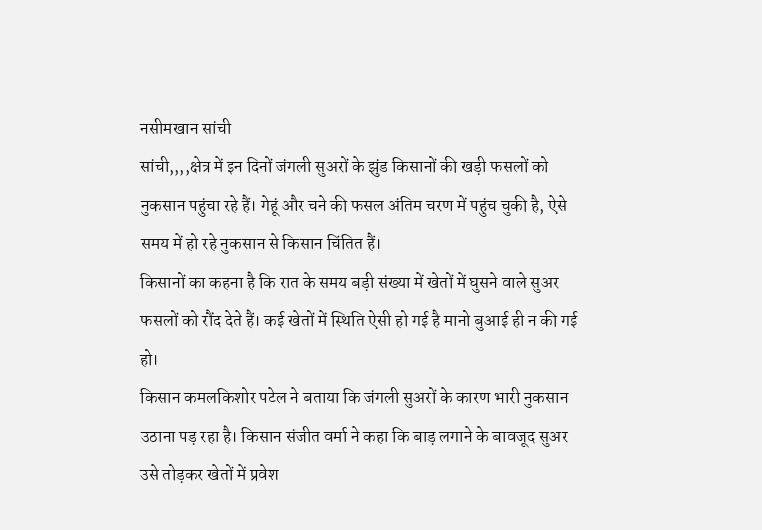नसीमखान सांची
सांची,,,,क्षेत्र में इन दिनों जंगली सुअरों के झुंड किसानों की खड़ी फसलों को नुकसान पहुंचा रहे हैं। गेहूं और चने की फसल अंतिम चरण में पहुंच चुकी है, ऐसे समय में हो रहे नुकसान से किसान चिंतित हैं।
किसानों का कहना है कि रात के समय बड़ी संख्या में खेतों में घुसने वाले सुअर फसलों को रौंद देते हैं। कई खेतों में स्थिति ऐसी हो गई है मानो बुआई ही न की गई हो।
किसान कमलकिशोर पटेल ने बताया कि जंगली सुअरों के कारण भारी नुकसान उठाना पड़ रहा है। किसान संजीत वर्मा ने कहा कि बाड़ लगाने के बावजूद सुअर उसे तोड़कर खेतों में प्रवेश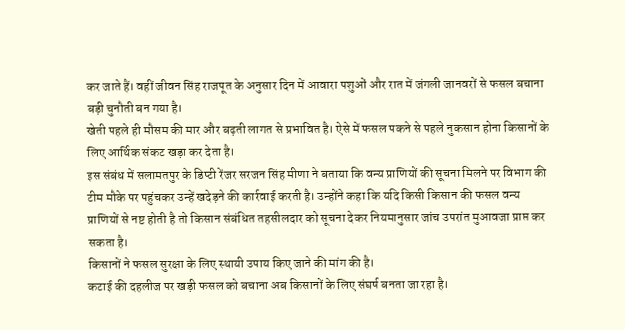कर जाते हैं। वहीं जीवन सिंह राजपूत के अनुसार दिन में आवारा पशुओं और रात में जंगली जानवरों से फसल बचाना बड़ी चुनौती बन गया है।
खेती पहले ही मौसम की मार और बढ़ती लागत से प्रभावित है। ऐसे में फसल पकने से पहले नुकसान होना किसानों के लिए आर्थिक संकट खड़ा कर देता है।
इस संबंध में सलामतपुर के डिप्टी रेंजर सरजन सिंह मीणा ने बताया कि वन्य प्राणियों की सूचना मिलने पर विभाग की टीम मौके पर पहुंचकर उन्हें खदेड़ने की कार्रवाई करती है। उन्होंने कहा कि यदि किसी किसान की फसल वन्य प्राणियों से नष्ट होती है तो किसान संबंधित तहसीलदार को सूचना देकर नियमानुसार जांच उपरांत मुआवजा प्राप्त कर सकता है।
किसानों ने फसल सुरक्षा के लिए स्थायी उपाय किए जाने की मांग की है।
कटाई की दहलीज पर खड़ी फसल को बचाना अब किसानों के लिए संघर्ष बनता जा रहा है।